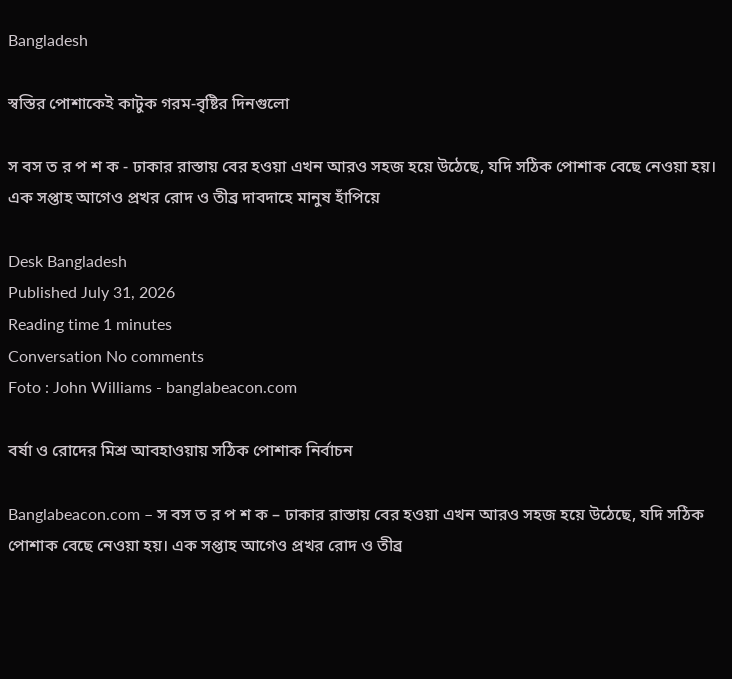Bangladesh

স্বস্তির পোশাকেই কাটুক গরম-বৃষ্টির দিনগুলো

স বস ত র প শ ক - ঢাকার রাস্তায় বের হওয়া এখন আরও সহজ হয়ে উঠেছে, যদি সঠিক পোশাক বেছে নেওয়া হয়। এক সপ্তাহ আগেও প্রখর রোদ ও তীব্র দাবদাহে মানুষ হাঁপিয়ে

Desk Bangladesh
Published July 31, 2026
Reading time 1 minutes
Conversation No comments
Foto : John Williams - banglabeacon.com

বর্ষা ও রোদের মিশ্র আবহাওয়ায় সঠিক পোশাক নির্বাচন

Banglabeacon.com – স বস ত র প শ ক – ঢাকার রাস্তায় বের হওয়া এখন আরও সহজ হয়ে উঠেছে, যদি সঠিক পোশাক বেছে নেওয়া হয়। এক সপ্তাহ আগেও প্রখর রোদ ও তীব্র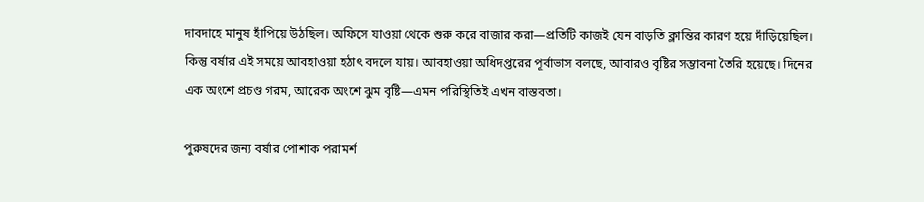দাবদাহে মানুষ হাঁপিয়ে উঠছিল। অফিসে যাওয়া থেকে শুরু করে বাজার করা—প্রতিটি কাজই যেন বাড়তি ক্লান্তির কারণ হয়ে দাঁড়িয়েছিল। কিন্তু বর্ষার এই সময়ে আবহাওয়া হঠাৎ বদলে যায়। আবহাওয়া অধিদপ্তরের পূর্বাভাস বলছে, আবারও বৃষ্টির সম্ভাবনা তৈরি হয়েছে। দিনের এক অংশে প্রচণ্ড গরম, আরেক অংশে ঝুম বৃষ্টি—এমন পরিস্থিতিই এখন বাস্তবতা।

পুরুষদের জন্য বর্ষার পোশাক পরামর্শ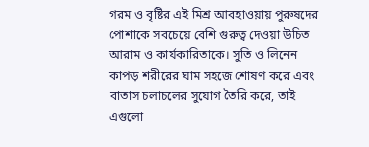গরম ও বৃষ্টির এই মিশ্র আবহাওয়ায় পুরুষদের পোশাকে সবচেয়ে বেশি গুরুত্ব দেওয়া উচিত আরাম ও কার্যকারিতাকে। সুতি ও লিনেন কাপড় শরীরের ঘাম সহজে শোষণ করে এবং বাতাস চলাচলের সুযোগ তৈরি করে, তাই এগুলো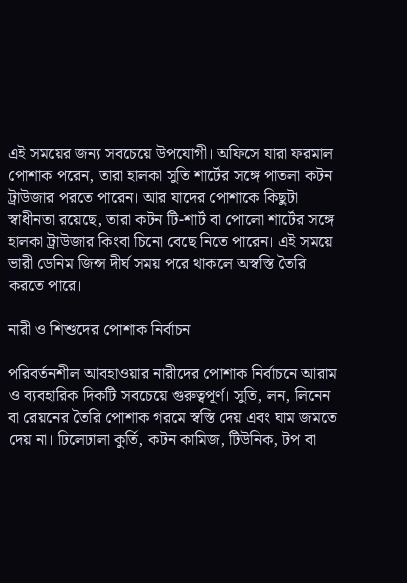এই সময়ের জন্য সবচেয়ে উপযোগী। অফিসে যারা ফরমাল পোশাক পরেন, তারা হালকা সুতি শার্টের সঙ্গে পাতলা কটন ট্রাউজার পরতে পারেন। আর যাদের পোশাকে কিছুটা স্বাধীনতা রয়েছে, তারা কটন টি-শার্ট বা পোলো শার্টের সঙ্গে হালকা ট্রাউজার কিংবা চিনো বেছে নিতে পারেন। এই সময়ে ভারী ডেনিম জিন্স দীর্ঘ সময় পরে থাকলে অস্বস্তি তৈরি করতে পারে।

নারী ও শিশুদের পোশাক নির্বাচন

পরিবর্তনশীল আবহাওয়ার নারীদের পোশাক নির্বাচনে আরাম ও ব্যবহারিক দিকটি সবচেয়ে গুরুত্বপূর্ণ। সুতি, লন, লিনেন বা রেয়নের তৈরি পোশাক গরমে স্বস্তি দেয় এবং ঘাম জমতে দেয় না। ঢিলেঢালা কুর্তি, কটন কামিজ, টিউনিক, টপ বা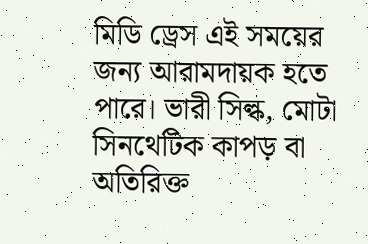মিডি ড্রেস এই সময়ের জন্য আরামদায়ক হতে পারে। ভারী সিল্ক, মোটা সিনথেটিক কাপড় বা অতিরিক্ত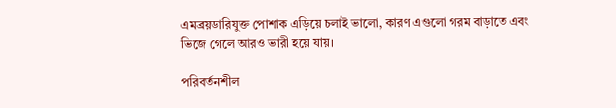এমব্রয়ডারিযুক্ত পোশাক এড়িয়ে চলাই ভালো, কারণ এগুলো গরম বাড়াতে এবং ভিজে গেলে আরও ভারী হয়ে যায়।

পরিবর্তনশীল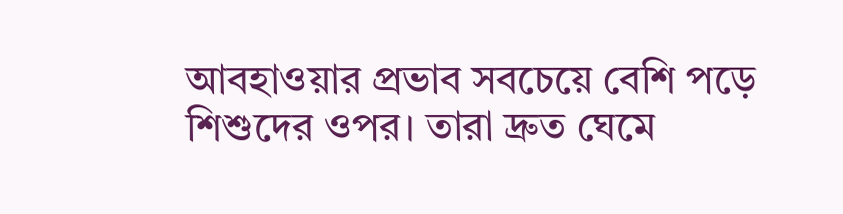আবহাওয়ার প্রভাব সবচেয়ে বেশি পড়ে শিশুদের ওপর। তারা দ্রুত ঘেমে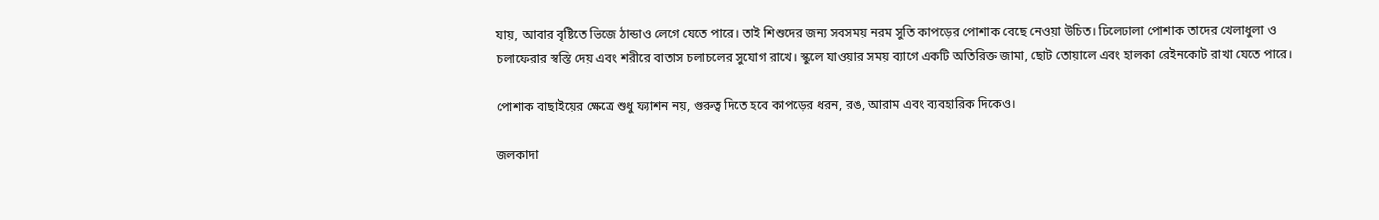যায়, আবার বৃষ্টিতে ভিজে ঠান্ডাও লেগে যেতে পারে। তাই শিশুদের জন্য সবসময় নরম সুতি কাপড়ের পোশাক বেছে নেওয়া উচিত। ঢিলেঢালা পোশাক তাদের খেলাধুলা ও চলাফেরার স্বস্তি দেয় এবং শরীরে বাতাস চলাচলের সুযোগ রাখে। স্কুলে যাওয়ার সময় ব্যাগে একটি অতিরিক্ত জামা, ছোট তোয়ালে এবং হালকা রেইনকোট রাখা যেতে পারে।

পোশাক বাছাইয়ের ক্ষেত্রে শুধু ফ্যাশন নয়, গুরুত্ব দিতে হবে কাপড়ের ধরন, রঙ, আরাম এবং ব্যবহারিক দিকেও।

জলকাদা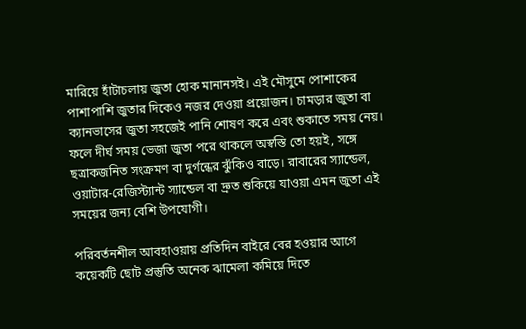মারিয়ে হাঁটাচলায় জুতা হোক মানানসই। এই মৌসুমে পোশাকের পাশাপাশি জুতার দিকেও নজর দেওয়া প্রয়োজন। চামড়ার জুতা বা ক্যানভাসের জুতা সহজেই পানি শোষণ করে এবং শুকাতে সময় নেয়। ফলে দীর্ঘ সময় ভেজা জুতা পরে থাকলে অস্বস্তি তো হয়ই, সঙ্গে ছত্রাকজনিত সংক্রমণ বা দুর্গন্ধের ঝুঁকিও বাড়ে। রাবারের স্যান্ডেল, ওয়াটার-রেজিস্ট্যান্ট স্যান্ডেল বা দ্রুত শুকিয়ে যাওয়া এমন জুতা এই সময়ের জন্য বেশি উপযোগী।

পরিবর্তনশীল আবহাওয়ায় প্রতিদিন বাইরে বের হওয়ার আগে কয়েকটি ছোট প্রস্তুতি অনেক ঝামেলা কমিয়ে দিতে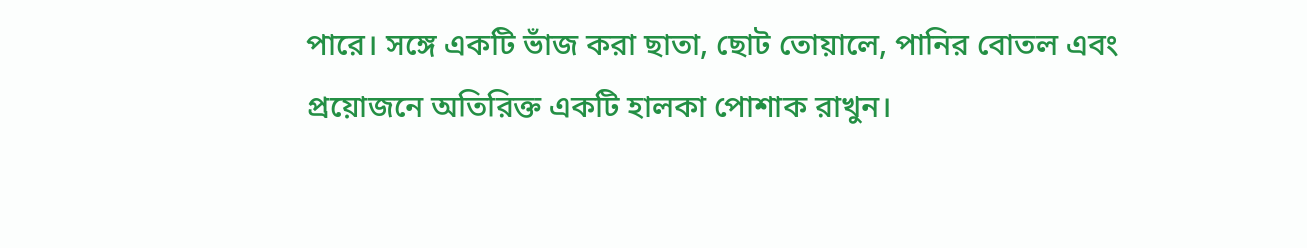পারে। সঙ্গে একটি ভাঁজ করা ছাতা, ছোট তোয়ালে, পানির বোতল এবং প্রয়োজনে অতিরিক্ত একটি হালকা পোশাক রাখুন।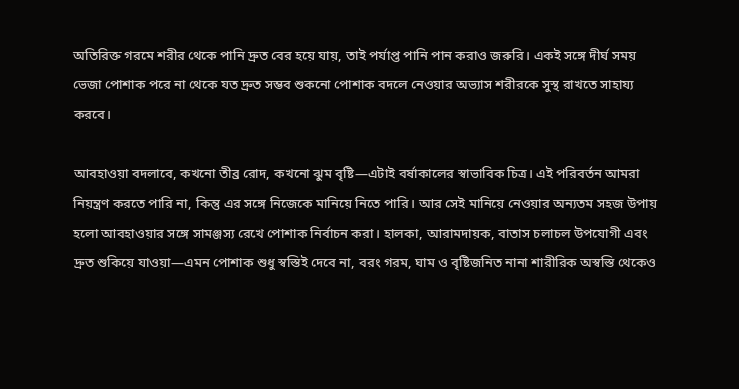অতিরিক্ত গরমে শরীর থেকে পানি দ্রুত বের হয়ে যায়, তাই পর্যাপ্ত পানি পান করাও জরুরি। একই সঙ্গে দীর্ঘ সময় ভেজা পোশাক পরে না থেকে যত দ্রুত সম্ভব শুকনো পোশাক বদলে নেওয়ার অভ্যাস শরীরকে সুস্থ রাখতে সাহায্য করবে।

আবহাওয়া বদলাবে, কখনো তীব্র রোদ, কখনো ঝুম বৃষ্টি—এটাই বর্ষাকালের স্বাভাবিক চিত্র। এই পরিবর্তন আমরা নিয়ন্ত্রণ করতে পারি না, কিন্তু এর সঙ্গে নিজেকে মানিয়ে নিতে পারি। আর সেই মানিয়ে নেওয়ার অন্যতম সহজ উপায় হলো আবহাওয়ার সঙ্গে সামঞ্জস্য রেখে পোশাক নির্বাচন করা। হালকা, আরামদায়ক, বাতাস চলাচল উপযোগী এবং দ্রুত শুকিয়ে যাওয়া—এমন পোশাক শুধু স্বস্তিই দেবে না, বরং গরম, ঘাম ও বৃষ্টিজনিত নানা শারীরিক অস্বস্তি থেকেও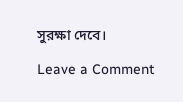সুরক্ষা দেবে।

Leave a Comment